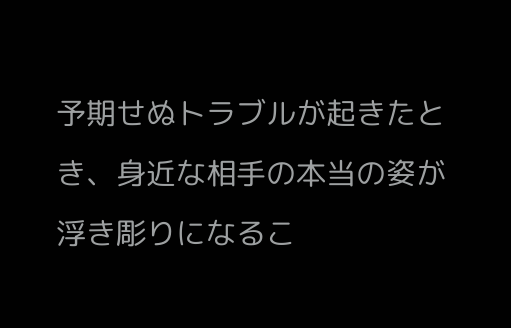予期せぬトラブルが起きたとき、身近な相手の本当の姿が浮き彫りになるこ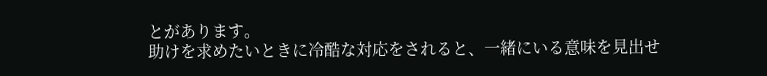とがあります。
助けを求めたいときに冷酷な対応をされると、一緒にいる意味を見出せ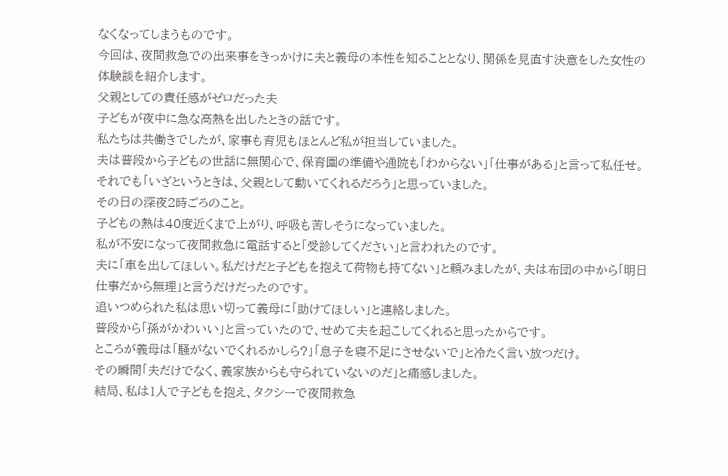なくなってしまうものです。
今回は、夜間救急での出来事をきっかけに夫と義母の本性を知ることとなり、関係を見直す決意をした女性の体験談を紹介します。
父親としての責任感がゼロだった夫
子どもが夜中に急な高熱を出したときの話です。
私たちは共働きでしたが、家事も育児もほとんど私が担当していました。
夫は普段から子どもの世話に無関心で、保育園の準備や通院も「わからない」「仕事がある」と言って私任せ。
それでも「いざというときは、父親として動いてくれるだろう」と思っていました。
その日の深夜2時ごろのこと。
子どもの熱は40度近くまで上がり、呼吸も苦しそうになっていました。
私が不安になって夜間救急に電話すると「受診してください」と言われたのです。
夫に「車を出してほしい。私だけだと子どもを抱えて荷物も持てない」と頼みましたが、夫は布団の中から「明日仕事だから無理」と言うだけだったのです。
追いつめられた私は思い切って義母に「助けてほしい」と連絡しました。
普段から「孫がかわいい」と言っていたので、せめて夫を起こしてくれると思ったからです。
ところが義母は「騒がないでくれるかしら?」「息子を寝不足にさせないで」と冷たく言い放つだけ。
その瞬間「夫だけでなく、義家族からも守られていないのだ」と痛感しました。
結局、私は1人で子どもを抱え、タクシーで夜間救急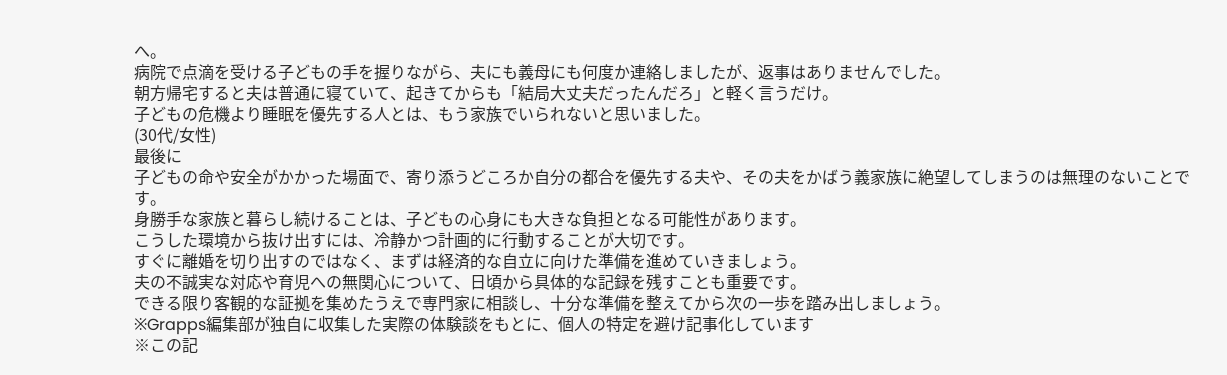へ。
病院で点滴を受ける子どもの手を握りながら、夫にも義母にも何度か連絡しましたが、返事はありませんでした。
朝方帰宅すると夫は普通に寝ていて、起きてからも「結局大丈夫だったんだろ」と軽く言うだけ。
子どもの危機より睡眠を優先する人とは、もう家族でいられないと思いました。
(30代/女性)
最後に
子どもの命や安全がかかった場面で、寄り添うどころか自分の都合を優先する夫や、その夫をかばう義家族に絶望してしまうのは無理のないことです。
身勝手な家族と暮らし続けることは、子どもの心身にも大きな負担となる可能性があります。
こうした環境から抜け出すには、冷静かつ計画的に行動することが大切です。
すぐに離婚を切り出すのではなく、まずは経済的な自立に向けた準備を進めていきましょう。
夫の不誠実な対応や育児への無関心について、日頃から具体的な記録を残すことも重要です。
できる限り客観的な証拠を集めたうえで専門家に相談し、十分な準備を整えてから次の一歩を踏み出しましょう。
※Grapps編集部が独自に収集した実際の体験談をもとに、個人の特定を避け記事化しています
※この記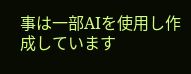事は一部AIを使用し作成しています